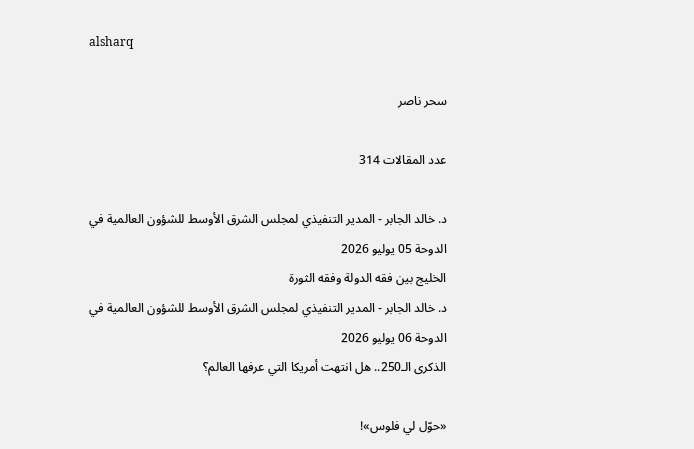alsharq

سحر ناصر

عدد المقالات 314

د. خالد الجابر - المدير التنفيذي لمجلس الشرق الأوسط للشؤون العالمية في الدوحة 05 يوليو 2026
الخليج بين فقه الدولة وفقه الثورة
د. خالد الجابر - المدير التنفيذي لمجلس الشرق الأوسط للشؤون العالمية في الدوحة 06 يوليو 2026
الذكرى الـ250.. هل انتهت أمريكا التي عرفها العالم؟

«حوّل لي فلوس»!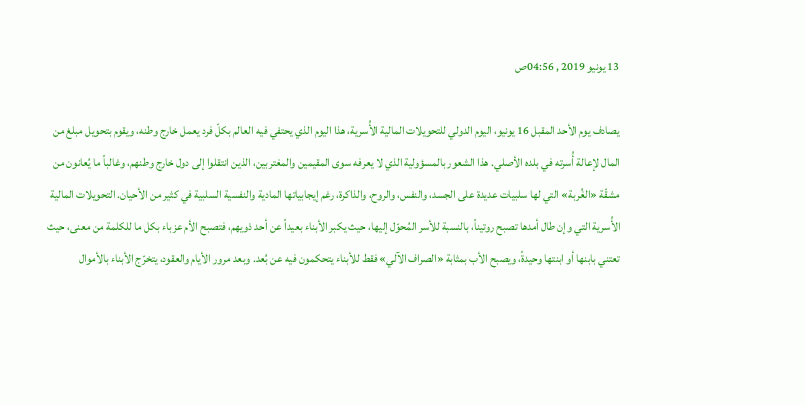13 يونيو 2019 , 04:56ص

يصادف يوم الأحد المقبل 16 يونيو، اليوم الدولي للتحويلات المالية الأُسرية، هذا اليوم الذي يحتفي فيه العالم بكلّ فرد يعمل خارج وطنه، ويقوم بتحويل مبلغ من المال لإعالة أُسرته في بلده الأصلي. هذا الشعور بالمسؤولية الذي لا يعرفه سوى المقيمين والمغتربين، الذين انتقلوا إلى دول خارج وطنهم، وغالباً ما يُعانون من مشقّة «الغُربة» التي لها سلبيات عديدة على الجسد، والنفس، والروح، والذاكرة، رغم إيجابياتها المادية والنفسية السلبية في كثير من الأحيان. التحويلات المالية الأُسرية التي وإن طال أمدها تصبح روتيناً، بالنسبة للأسر المُحوّل إليها، حيث يكبر الأبناء بعيداً عن أحد ذويهم، فتصبح الأم عزباء بكل ما للكلمة من معنى، حيث تعتني بابنها أو ابنتها وحيدةً، ويصبح الأب بمثابة «الصراف الآلي» فقط للأبناء يتحكمون فيه عن بُعد. وبعد مرور الأيام والعقود، يتخرّج الأبناء بالأموال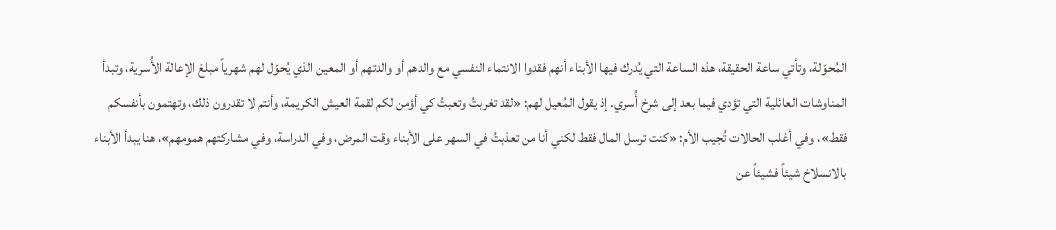المُحوّلة، وتأتي ساعة الحقيقة، هذه الساعة التي يُدرك فيها الأبناء أنهم فقدوا الانتماء النفسي مع والدهم أو والدتهم أو المعين الذي يُحوّل لهم شهرياً مبلغ الإعالة الأُسرية، وتبدأ المناوشات العائلية التي تؤدي فيما بعد إلى شرخ أُسري. إذ يقول المُعيل لهم: «لقد تغربتُ وتعبتُ كي أؤمن لكم لقمة العيش الكريمة، وأنتم لا تقدرون ذلك، وتهتمون بأنفسكم فقط»، وفي أغلب الحالات تُجيب الأم: «كنت ترسل المال فقط لكني أنا من تعذبتُ في السهر على الأبناء وقت المرض، وفي الدراسة، وفي مشاركتهم همومهم»، هنا يبدأ الأبناء بالانسلاخ شيئاً فشيئاً عن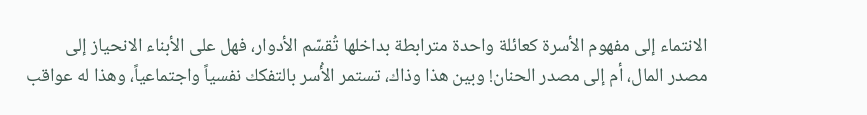الانتماء إلى مفهوم الأسرة كعائلة واحدة مترابطة بداخلها تُقسّم الأدوار، فهل على الأبناء الانحياز إلى مصدر المال، أم إلى مصدر الحنان! وبين هذا وذاك، تستمر الأُسر بالتفكك نفسياً واجتماعياً، وهذا له عواقب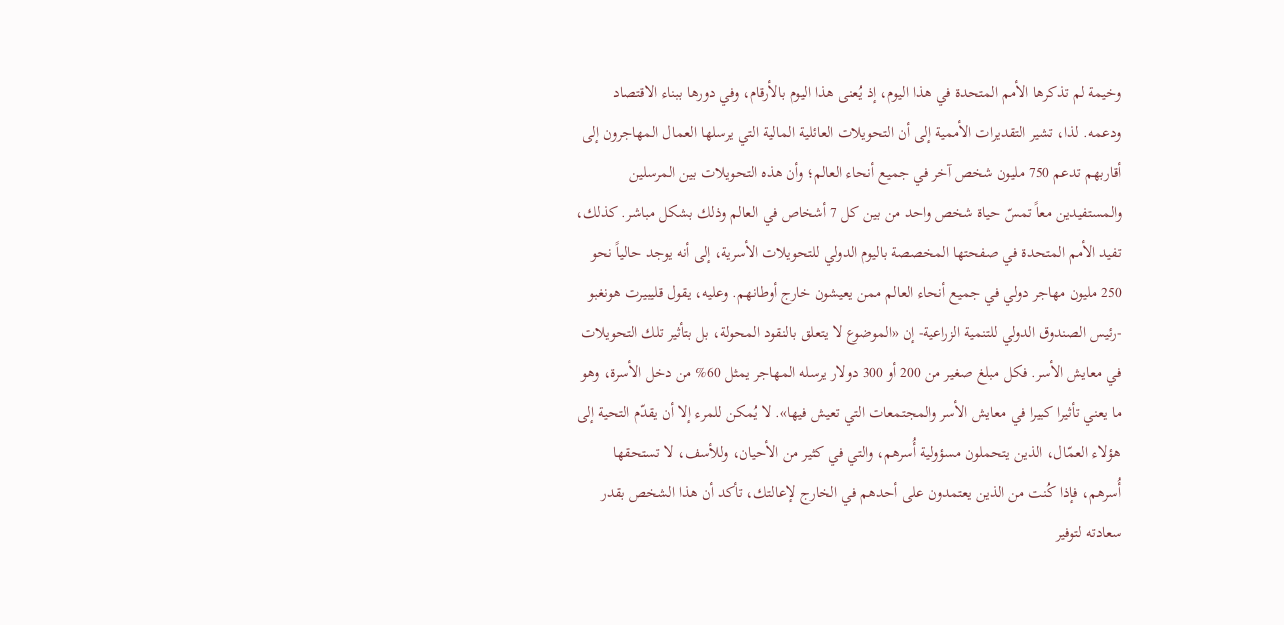وخيمة لم تذكرها الأمم المتحدة في هذا اليوم، إذ يُعنى هذا اليوم بالأرقام، وفي دورها ببناء الاقتصاد ودعمه. لذا، تشير التقديرات الأممية إلى أن التحويلات العائلية المالية التي يرسلها العمال المهاجرون إلى أقاربهم تدعم 750 مليون شخص آخر في جميع أنحاء العالم؛ وأن هذه التحويلات بين المرسلين والمستفيدين معاً تمسّ حياة شخص واحد من بين كل 7 أشخاص في العالم وذلك بشكل مباشر. كذلك، تفيد الأمم المتحدة في صفحتها المخصصة باليوم الدولي للتحويلات الأسرية، إلى أنه يوجد حالياً نحو 250 مليون مهاجر دولي في جميع أنحاء العالم ممن يعيشون خارج أوطانهم. وعليه، يقول قليبيرت هونغبو -رئيس الصندوق الدولي للتنمية الزراعية- إن «الموضوع لا يتعلق بالنقود المحولة، بل بتأثير تلك التحويلات في معايش الأسر. فكل مبلغ صغير من 200 أو 300 دولار يرسله المهاجر يمثل 60% من دخل الأسرة، وهو ما يعني تأثيرا كبيرا في معايش الأسر والمجتمعات التي تعيش فيها». لا يُمكن للمرء إلا أن يقدّم التحية إلى هؤلاء العمّال، الذين يتحملون مسؤولية أُسرهم، والتي في كثير من الأحيان، وللأسف، لا تستحقها أُسرهم، فإذا كُنت من الذين يعتمدون على أحدهم في الخارج لإعالتك، تأكد أن هذا الشخص بقدر سعادته لتوفير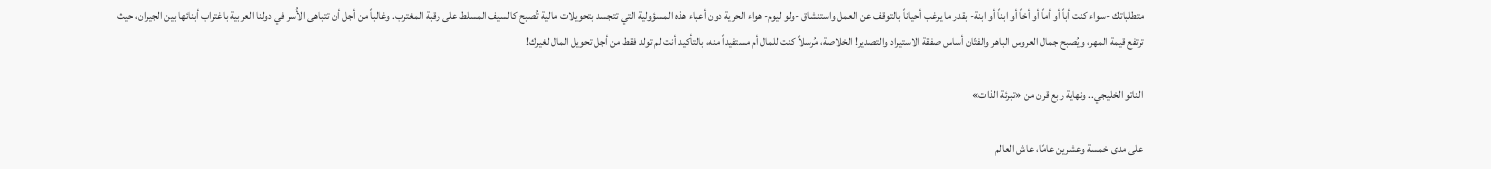متطلباتك -سواء كنت أباً أو أماً أو أخاً أو ابناً أو ابنة- بقدر ما يرغب أحياناً بالتوقف عن العمل واستنشاق -ولو ليوم- هواء الحرية دون أعباء هذه المسؤولية التي تتجسد بتحويلات مالية تُصبح كالسيف المسلط على رقبة المغترب. وغالباً من أجل أن تتباهى الأُسر في دولنا العربية باغتراب أبنائها بين الجيران، حيث ترتفع قيمة المهر، ويُصبح جمال العروس الباهر والفتّان أساس صفقة الاستيراد والتصدير! الخلاصة، مُرسلاً كنت للمال أم مستفيداً منه، بالتأكيد أنت لم تولد فقط من أجل تحويل المال لغيرك!

الناتو الخليجي.. ونهاية ربع قرن من «تبرئة الذات»

على مدى خمسة وعشرين عامًا، عاش العالم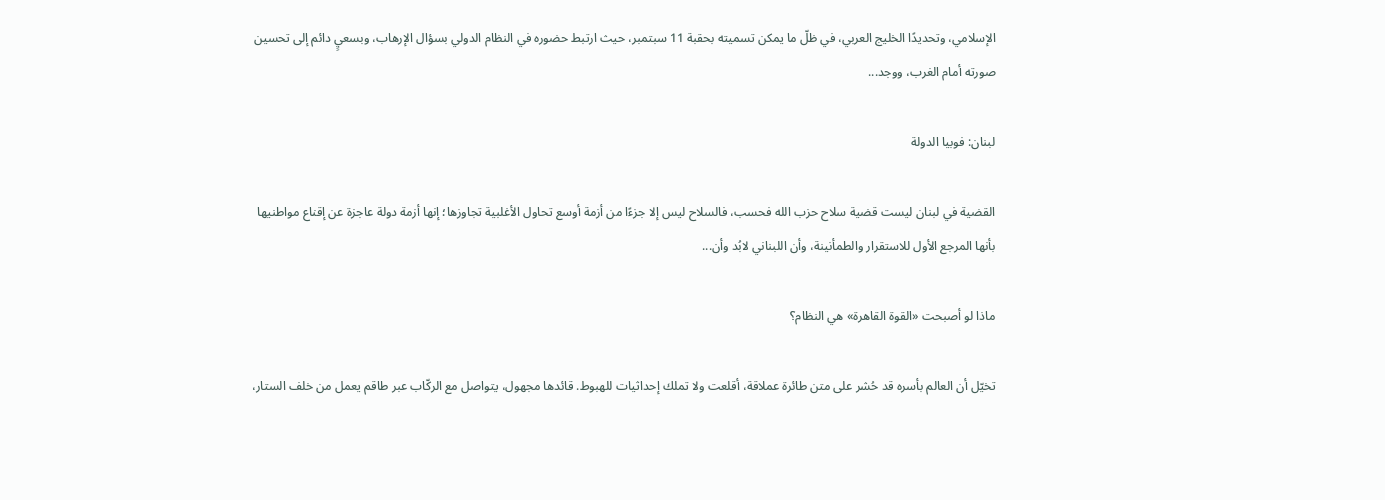الإسلامي، وتحديدًا الخليج العربي، في ظلّ ما يمكن تسميته بحقبة 11 سبتمبر، حيث ارتبط حضوره في النظام الدولي بسؤال الإرهاب، وبسعيٍ دائم إلى تحسين صورته أمام الغرب، ووجد...

لبنان: فوبيا الدولة

القضية في لبنان ليست قضية سلاح حزب الله فحسب، فالسلاح ليس إلا جزءًا من أزمة أوسع تحاول الأغلبية تجاوزها؛ إنها أزمة دولة عاجزة عن إقناع مواطنيها بأنها المرجع الأول للاستقرار والطمأنينة، وأن اللبناني لابُد وأن...

ماذا لو أصبحت «القوة القاهرة» هي النظام؟

تخيّل أن العالم بأسره قد حُشر على متن طائرة عملاقة، أقلعت ولا تملك إحداثيات للهبوط. قائدها مجهول، يتواصل مع الركّاب عبر طاقم يعمل من خلف الستار،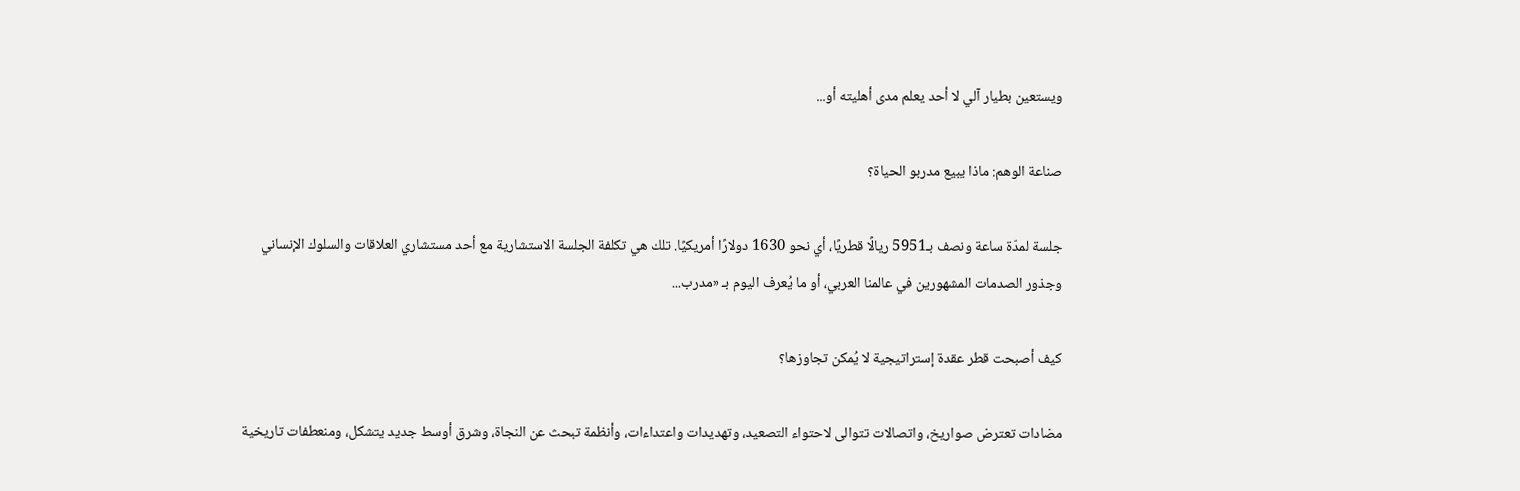ويستعين بطيار آلي لا أحد يعلم مدى أهليته أو...

صناعة الوهم: ماذا يبيع مدربو الحياة؟

جلسة لمدّة ساعة ونصف بـ5951 ريالًا قطريًا، أي نحو 1630 دولارًا أمريكيًا. تلك هي تكلفة الجلسة الاستشارية مع أحد مستشاري العلاقات والسلوك الإنساني وجذور الصدمات المشهورين في عالمنا العربي، أو ما يُعرف اليوم بـ «مدرب...

كيف أصبحت قطر عقدة إستراتيجية لا يُمكن تجاوزها؟

مضادات تعترض صواريخ، واتصالات تتوالى لاحتواء التصعيد، وتهديدات واعتداءات، وأنظمة تبحث عن النجاة، وشرق أوسط جديد يتشكل، ومنعطفات تاريخية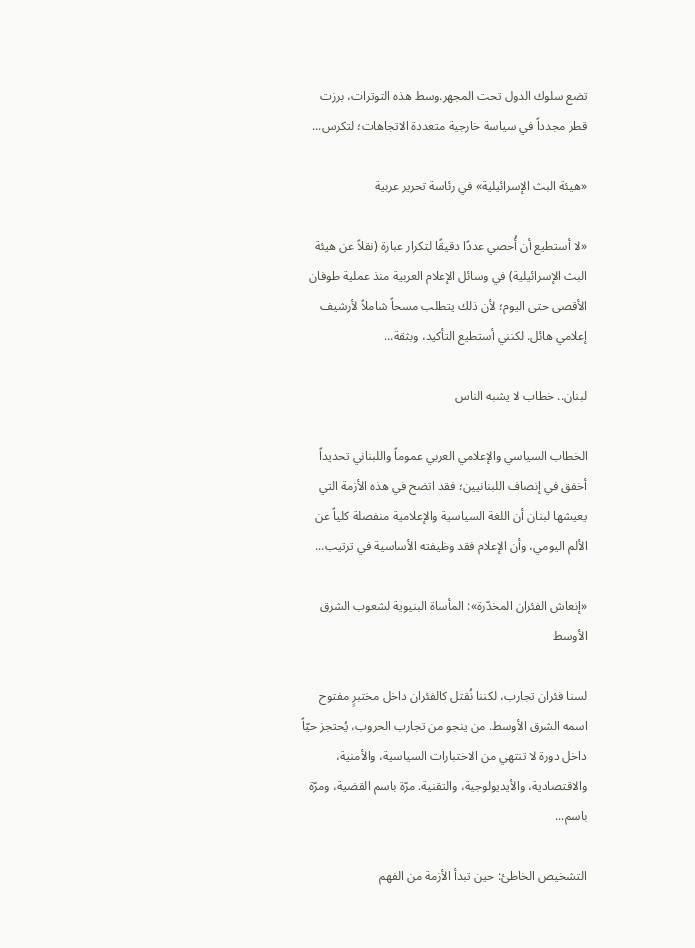تضع سلوك الدول تحت المجهر.وسط هذه التوترات، برزت قطر مجدداً في سياسة خارجية متعددة الاتجاهات؛ لتكرس...

«هيئة البث الإسرائيلية» في رئاسة تحرير عربية

«لا أستطيع أن أُحصي عددًا دقيقًا لتكرار عبارة (نقلاً عن هيئة البث الإسرائيلية) في وسائل الإعلام العربية منذ عملية طوفان الأقصى حتى اليوم؛ لأن ذلك يتطلب مسحاً شاملاً لأرشيف إعلامي هائل. لكنني أستطيع التأكيد، وبثقة...

لبنان.. خطاب لا يشبه الناس

الخطاب السياسي والإعلامي العربي عموماً واللبناني تحديداً أخفق في إنصاف اللبنانيين؛ فقد اتضح في هذه الأزمة التي يعيشها لبنان أن اللغة السياسية والإعلامية منفصلة كلياً عن الألم اليومي، وأن الإعلام فقد وظيفته الأساسية في ترتيب...

«إنعاش الفئران المخدّرة»: المأساة البنيوية لشعوب الشرق الأوسط

لسنا فئران تجارب، لكننا نُقتل كالفئران داخل مختبرٍ مفتوح اسمه الشرق الأوسط. من ينجو من تجارب الحروب، يُحتجز حيّاً داخل دورة لا تنتهي من الاختبارات السياسية، والأمنية، والاقتصادية، والأيديولوجية، والتقنية. مرّة باسم القضية، ومرّة باسم...

التشخيص الخاطئ: حين تبدأ الأزمة من الفهم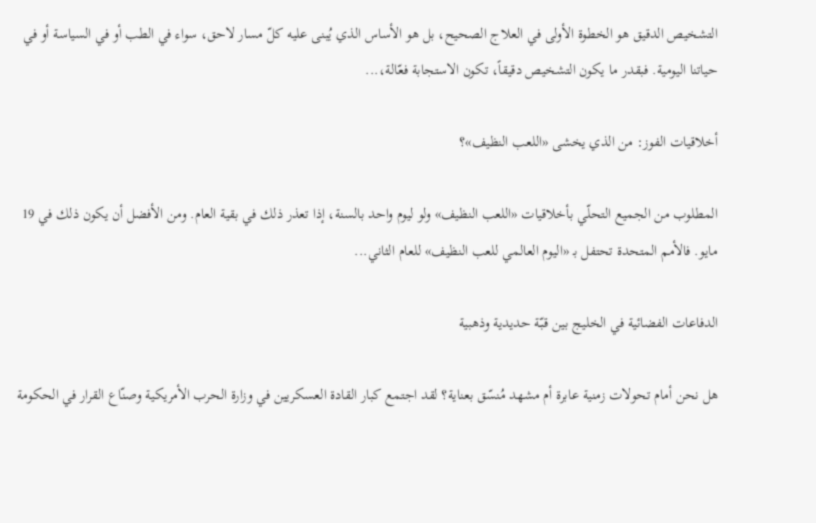التشخيص الدقيق هو الخطوة الأولى في العلاج الصحيح، بل هو الأساس الذي يُبنى عليه كلّ مسار لاحق، سواء في الطب أو في السياسة أو في حياتنا اليومية. فبقدر ما يكون التشخيص دقيقاً، تكون الاستجابة فعّالة،...

أخلاقيات الفوز: من الذي يخشى «اللعب النظيف»؟

المطلوب من الجميع التحلّي بأخلاقيات «اللعب النظيف» ولو ليوم واحد بالسنة، إذا تعذر ذلك في بقية العام. ومن الأفضل أن يكون ذلك في 19 مايو. فالأمم المتحدة تحتفل بـ «اليوم العالمي للعب النظيف» للعام الثاني...

الدفاعات الفضائية في الخليج بين قبّة حديدية وذهبية

هل نحن أمام تحولات زمنية عابرة أم مشهد مُنسّق بعناية؟ لقد اجتمع كبار القادة العسكريين في وزارة الحرب الأمريكية وصنّاع القرار في الحكومة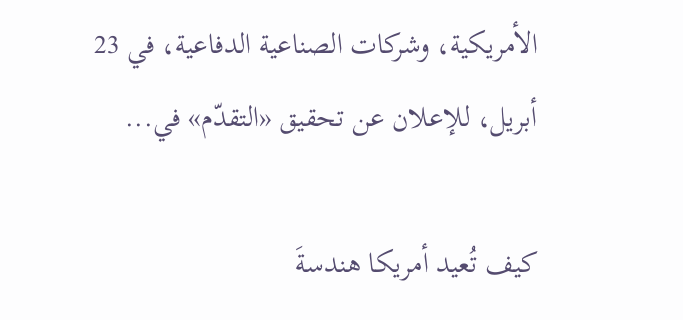الأمريكية، وشركات الصناعية الدفاعية، في 23 أبريل، للإعلان عن تحقيق «التقدّم» في...

كيف تُعيد أمريكا هندسةَ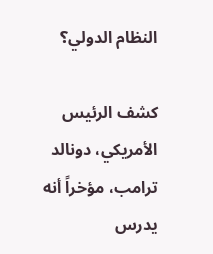النظام الدولي؟

كشف الرئيس الأمريكي، دونالد ترامب، مؤخراً أنه يدرس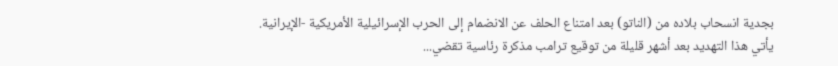بجدية انسحاب بلاده من (الناتو) بعد امتناع الحلف عن الانضمام إلى الحرب الإسرائيلية الأمريكية -الإيرانية. يأتي هذا التهديد بعد أشهر قليلة من توقيع ترامب مذكرة رئاسية تقضي...